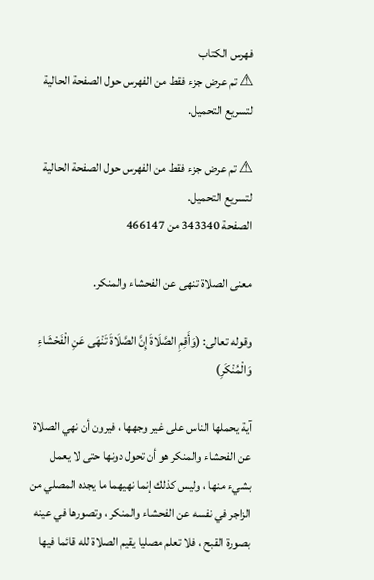فهرس الكتاب
⚠ تم عرض جزء فقط من الفهرس حول الصفحة الحالية لتسريع التحميل.

⚠ تم عرض جزء فقط من الفهرس حول الصفحة الحالية لتسريع التحميل.
الصفحة 343340 من 466147

معنى الصلاة تنهى عن الفحشاء والمنكر.

وقوله تعالى: (وَأَقِمِ الصَّلَاةَ إِنَّ الصَّلَاةَ تَنْهَى عَنِ الْفَحْشَاءِ وَالْمُنْكَرِ)

آية يحملها الناس على غير وجهها ، فيرون أن نهي الصلاة عن الفحشاء والمنكر هو أن تحول دونها حتى لا يعمل بشيء منها ، وليس كذلك إنما نهيهما ما يجده المصلي من الزاجر في نفسه عن الفحشاء والمنكر ، وتصورها في عينه بصورة القبح ، فلا تعلم مصليا يقيم الصلاة لله قائما فيها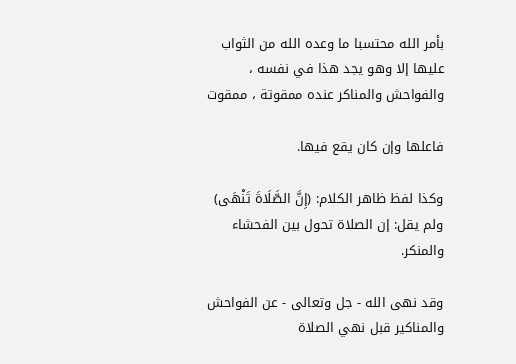بأمر الله محتسبا ما وعده الله من الثواب عليها إلا وهو يجد هذا في نفسه ، والفواحش والمناكر عنده ممقوتة ، ممقوت

فاعلها وإن كان يقع فيها.

وكذا لفظ ظاهر الكلام: (إِنَّ الصَّلَاةَ تَنْهَى) ولم يقل: إن الصلاة تحول بين الفحشاء والمنكر.

وقد نهى الله - جل وتعالى - عن الفواحش والمناكير قبل نهي الصلاة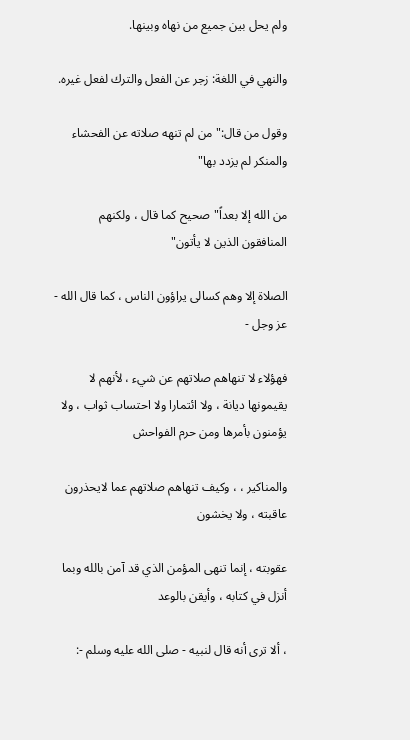ولم يحل بين جميع من نهاه وبينها.

والنهي في اللغة: زجر عن الفعل والترك لفعل غيره.

وقول من قال:"من لم تنهه صلاته عن الفحشاء والمنكر لم يزدد بها"

من الله إلا بعداً"صحيح كما قال ، ولكنهم المنافقون الذين لا يأتون"

الصلاة إلا وهم كسالى يراؤون الناس ، كما قال الله - عز وجل -

فهؤلاء لا تنهاهم صلاتهم عن شيء ، لأنهم لا يقيمونها ديانة ، ولا ائتمارا ولا احتساب ثواب ، ولا يؤمنون بأمرها ومن حرم الفواحش

والمناكير ، ، وكيف تنهاهم صلاتهم عما لايحذرون عاقبته ، ولا يخشون

عقوبته ، إنما تنهى المؤمن الذي قد آمن بالله وبما أنزل في كتابه ، وأيقن بالوعد

، ألا ترى أنه قال لنبيه - صلى الله عليه وسلم -: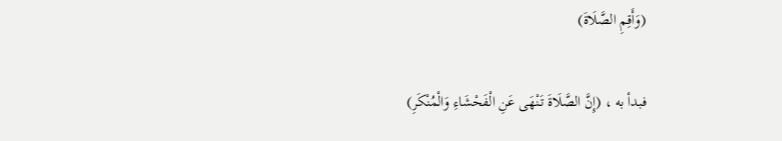(وَأَقِمِ الصَّلَاةَ)

فبدأ به ، (إِنَّ الصَّلَاةَ تَنْهَى عَنِ الْفَحْشَاءِ وَالْمُنْكَرِ)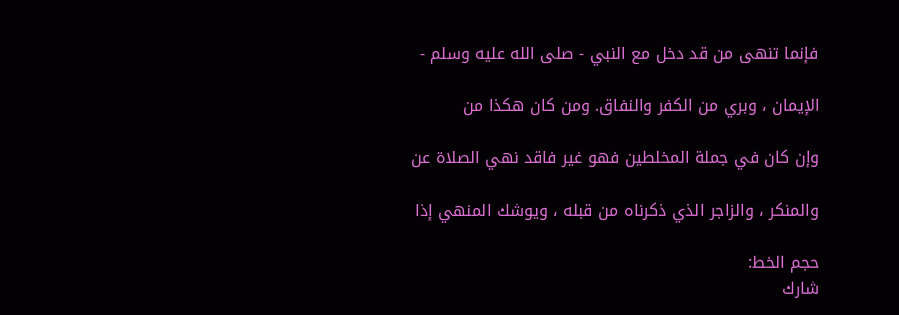فإنما تنهى من قد دخل مع النبي - صلى الله عليه وسلم -

الإيمان ، وبري من الكفر والنفاق. ومن كان هكذا من

وإن كان في جملة المخلطين فهو غير فاقد نهي الصلاة عن

والمنكر ، والزاجر الذي ذكرناه من قبله ، ويوشك المنهي إذا

حجم الخط:
شارك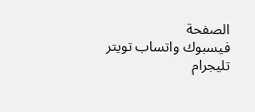الصفحة
فيسبوك واتساب تويتر تليجرام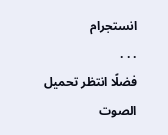انستجرام
. . .
فضلًا انتظر تحميل الصوت